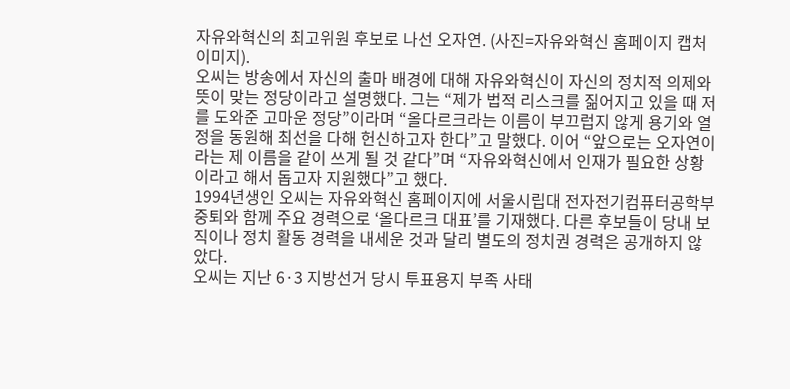자유와혁신의 최고위원 후보로 나선 오자연. (사진=자유와혁신 홈페이지 캡처 이미지).
오씨는 방송에서 자신의 출마 배경에 대해 자유와혁신이 자신의 정치적 의제와 뜻이 맞는 정당이라고 설명했다. 그는 “제가 법적 리스크를 짊어지고 있을 때 저를 도와준 고마운 정당”이라며 “올다르크라는 이름이 부끄럽지 않게 용기와 열정을 동원해 최선을 다해 헌신하고자 한다”고 말했다. 이어 “앞으로는 오자연이라는 제 이름을 같이 쓰게 될 것 같다”며 “자유와혁신에서 인재가 필요한 상황이라고 해서 돕고자 지원했다”고 했다.
1994년생인 오씨는 자유와혁신 홈페이지에 서울시립대 전자전기컴퓨터공학부 중퇴와 함께 주요 경력으로 ‘올다르크 대표’를 기재했다. 다른 후보들이 당내 보직이나 정치 활동 경력을 내세운 것과 달리 별도의 정치권 경력은 공개하지 않았다.
오씨는 지난 6·3 지방선거 당시 투표용지 부족 사태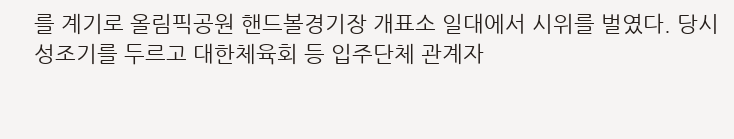를 계기로 올림픽공원 핸드볼경기장 개표소 일대에서 시위를 벌였다. 당시 성조기를 두르고 대한체육회 등 입주단체 관계자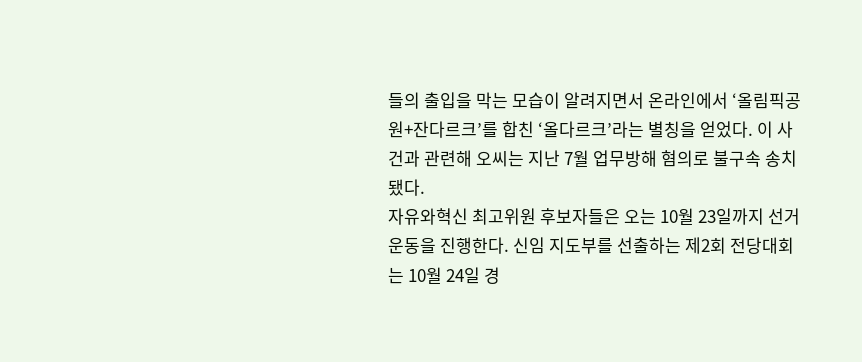들의 출입을 막는 모습이 알려지면서 온라인에서 ‘올림픽공원+잔다르크’를 합친 ‘올다르크’라는 별칭을 얻었다. 이 사건과 관련해 오씨는 지난 7월 업무방해 혐의로 불구속 송치됐다.
자유와혁신 최고위원 후보자들은 오는 10월 23일까지 선거운동을 진행한다. 신임 지도부를 선출하는 제2회 전당대회는 10월 24일 경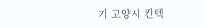기 고양시 킨텍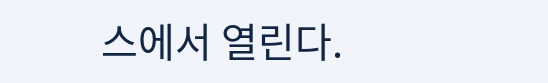스에서 열린다.